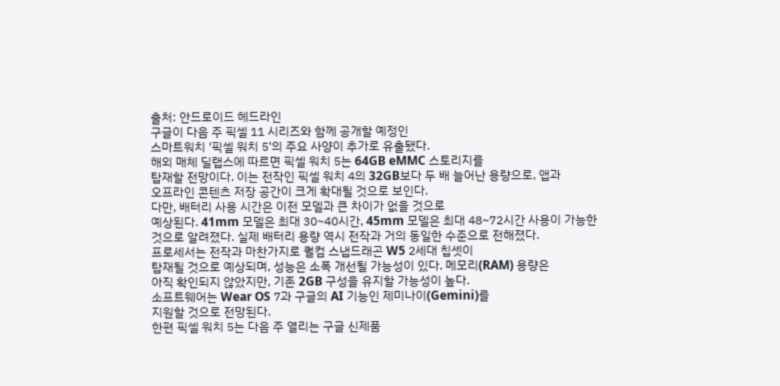출처: 안드로이드 헤드라인
구글이 다음 주 픽셀 11 시리즈와 함께 공개할 예정인
스마트워치 '픽셀 워치 5'의 주요 사양이 추가로 유출됐다.
해외 매체 딜랩스에 따르면 픽셀 워치 5는 64GB eMMC 스토리지를
탑재할 전망이다. 이는 전작인 픽셀 워치 4의 32GB보다 두 배 늘어난 용량으로, 앱과
오프라인 콘텐츠 저장 공간이 크게 확대될 것으로 보인다.
다만, 배터리 사용 시간은 이전 모델과 큰 차이가 없을 것으로
예상된다. 41mm 모델은 최대 30~40시간, 45mm 모델은 최대 48~72시간 사용이 가능한
것으로 알려졌다. 실제 배터리 용량 역시 전작과 거의 동일한 수준으로 전해졌다.
프로세서는 전작과 마찬가지로 퀄컴 스냅드래곤 W5 2세대 칩셋이
탑재될 것으로 예상되며, 성능은 소폭 개선될 가능성이 있다. 메모리(RAM) 용량은
아직 확인되지 않았지만, 기존 2GB 구성을 유지할 가능성이 높다.
소프트웨어는 Wear OS 7과 구글의 AI 기능인 제미나이(Gemini)를
지원할 것으로 전망된다.
한편 픽셀 워치 5는 다음 주 열리는 구글 신제품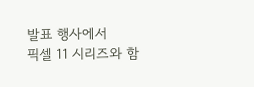발표 행사에서
픽셀 11 시리즈와 함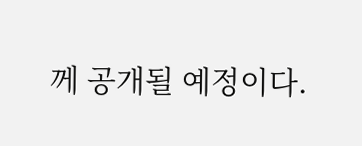께 공개될 예정이다.